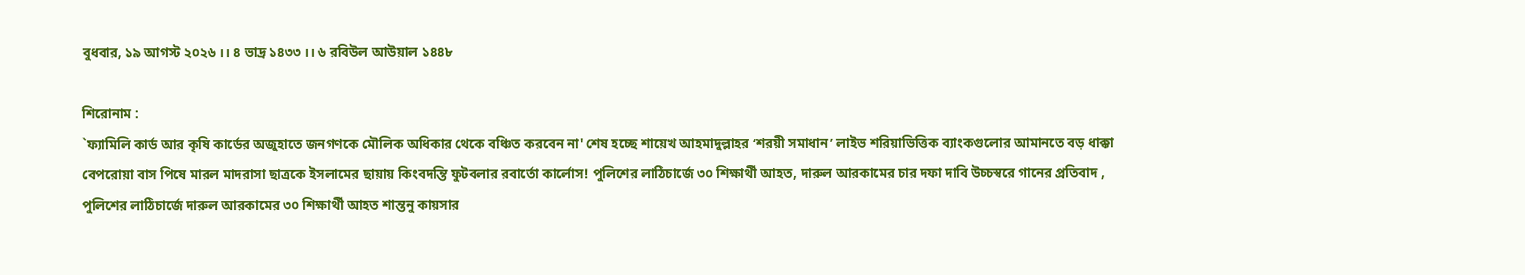বুধবার, ১৯ আগস্ট ২০২৬ ।। ৪ ভাদ্র ১৪৩৩ ।। ৬ রবিউল আউয়াল ১৪৪৮

শিরোনাম :
`ফ্যামিলি কার্ড আর কৃষি কার্ডের অজুহাতে জনগণকে মৌলিক অধিকার থেকে বঞ্চিত করবেন না' শেষ হচ্ছে শায়েখ আহমাদুল্লাহর ‘শরয়ী সমাধান’ লাইভ শরিয়াভিত্তিক ব্যাংকগুলোর আমানতে বড় ধাক্কা বেপরোয়া বাস পিষে মারল মাদরাসা ছাত্রকে ইসলামের ছায়ায় কিংবদন্তি ফুটবলার রবার্তো কার্লোস! পুলিশের লাঠিচার্জে ৩০ শিক্ষার্থী আহত, দারুল আরকামের চার দফা দাবি উচ্চস্বরে গানের প্রতিবাদ , পুলিশের লাঠিচার্জে দারুল আরকামের ৩০ শিক্ষার্থী আহত শান্তনু কায়সার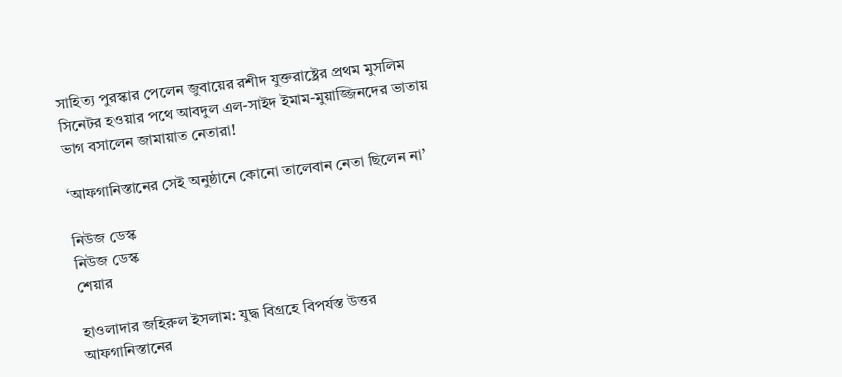সাহিত্য পুরস্কার পেলেন জুবায়ের রশীদ যুক্তরাষ্ট্রের প্রথম মুসলিম সিনেটর হওয়ার পথে আবদুল এল-সাইদ ইমাম-মুয়াজ্জিনদের ভাতায় ভাগ বসালেন জামায়াত নেতারা!

‘আফগানিস্তানের সেই অনুষ্ঠানে কোনো তালেবান নেতা ছিলেন না’

নিউজ ডেস্ক
নিউজ ডেস্ক
শেয়ার

হাওলাদার জহিরুল ইসলাম: যুদ্ধ বিগ্রহে বিপর্যস্ত উত্তর আফগানিস্তানের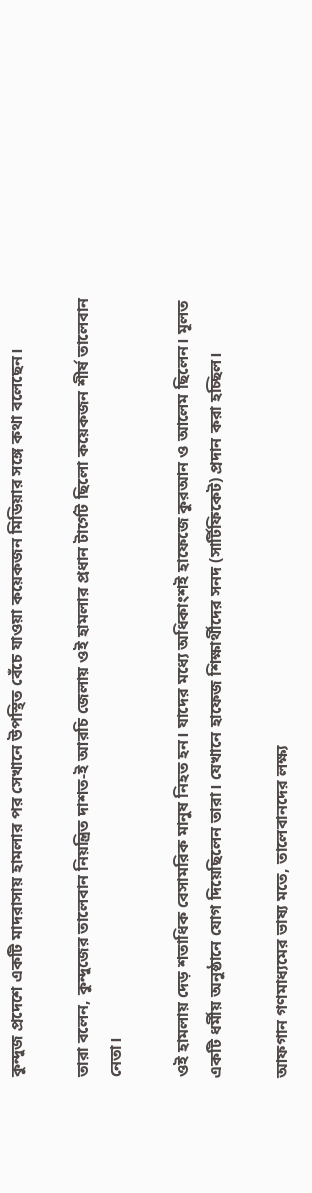কুন্দুজ প্রদেশে একটি মাদরাসায় হামলার পর সেখানে উপস্থিত বেঁচে যাওয়া কয়েকজন মিডিয়ার সঙ্গে কথা বলেছেন।

তারা বলেন, কুন্দুজের তালেবান নিয়ন্ত্রিত দাশত-ই আরচি জেলায় ওই হামলার প্রধান টার্গেট ছিলো কয়েকজন শীর্ষ তালেবান নেতা।

ওই হামলায় দেড় শতাধিক বেসামরিক মানুষ নিহত হন। যাদের মধ্যে অধিকাংশই হাফেজে কুরআন ও আলেম ছিলেন। মূলত একটি ধর্মীয় অনুষ্ঠানে যোগ দিয়েছিলেন তারা। যেখানে হাফেজ শিক্ষার্থীদের সনদ (সার্টিফিকেট) প্রদান করা হচ্ছিল।

আফগান গণমাধ্যমের ভাষ্য মতে, তালেবানদের লক্ষ্য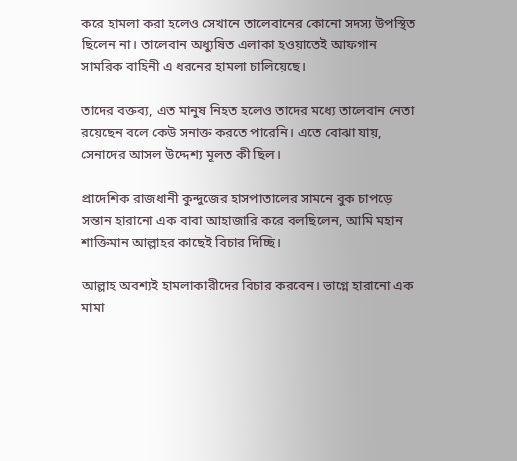করে হামলা করা হলেও সেখানে তালেবানের কোনো সদস্য উপস্থিত ছিলেন না। তালেবান অধ্যুষিত এলাকা হওয়াতেই আফগান সামরিক বাহিনী এ ধরনের হামলা চালিয়েছে।

তাদের বক্তব্য, এত মানুষ নিহত হলেও তাদের মধ্যে তালেবান নেতা রয়েছেন বলে কেউ সনাক্ত করতে পারেনি। এতে বোঝা যায়, সেনাদের আসল উদ্দেশ্য মূলত কী ছিল।

প্রাদেশিক রাজধানী কুন্দুজের হাসপাতালের সামনে বুক চাপড়ে সন্তান হারানো এক বাবা আহাজারি করে বলছিলেন, আমি মহান শাক্তিমান আল্লাহর কাছেই বিচার দিচ্ছি।

আল্লাহ অবশ্যই হামলাকারীদের বিচার করবেন। ভাগ্নে হারানো এক মামা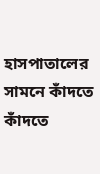হাসপাতালের সামনে কাঁদতে কাঁদতে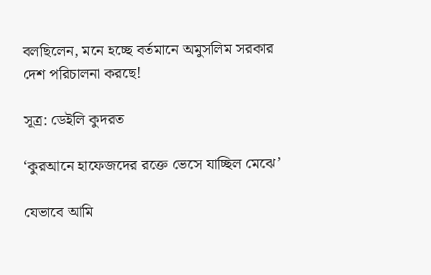বলছিলেন, মনে হচ্ছে বর্তমানে অমুসলিম সরকার দেশ পরিচালনা করছে!

সূত্র: ডেইলি কুদরত

‘কুরআনে হাফেজদের রক্তে ভেসে যাচ্ছিল মেঝে’

যেভাবে আমি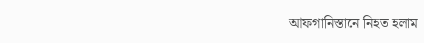আফগানিস্তানে নিহত হলাম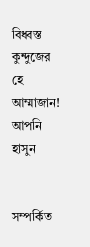বিধ্বস্ত কুন্দুজের হে আম্মাজান! আপনি হাসুন


সম্পর্কিত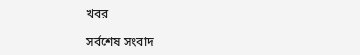খবর

সর্বশেষ সংবাদ